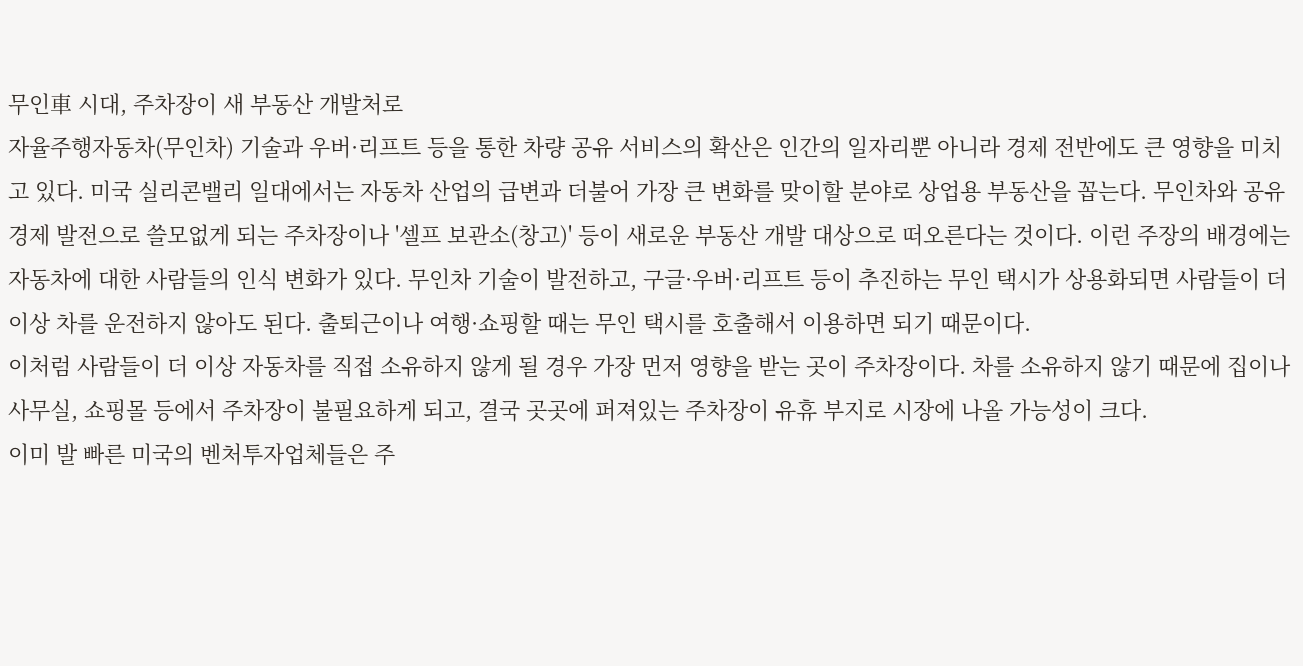무인車 시대, 주차장이 새 부동산 개발처로
자율주행자동차(무인차) 기술과 우버·리프트 등을 통한 차량 공유 서비스의 확산은 인간의 일자리뿐 아니라 경제 전반에도 큰 영향을 미치고 있다. 미국 실리콘밸리 일대에서는 자동차 산업의 급변과 더불어 가장 큰 변화를 맞이할 분야로 상업용 부동산을 꼽는다. 무인차와 공유 경제 발전으로 쓸모없게 되는 주차장이나 '셀프 보관소(창고)' 등이 새로운 부동산 개발 대상으로 떠오른다는 것이다. 이런 주장의 배경에는 자동차에 대한 사람들의 인식 변화가 있다. 무인차 기술이 발전하고, 구글·우버·리프트 등이 추진하는 무인 택시가 상용화되면 사람들이 더 이상 차를 운전하지 않아도 된다. 출퇴근이나 여행·쇼핑할 때는 무인 택시를 호출해서 이용하면 되기 때문이다.
이처럼 사람들이 더 이상 자동차를 직접 소유하지 않게 될 경우 가장 먼저 영향을 받는 곳이 주차장이다. 차를 소유하지 않기 때문에 집이나 사무실, 쇼핑몰 등에서 주차장이 불필요하게 되고, 결국 곳곳에 퍼져있는 주차장이 유휴 부지로 시장에 나올 가능성이 크다.
이미 발 빠른 미국의 벤처투자업체들은 주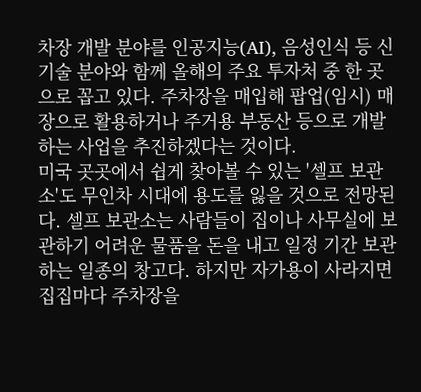차장 개발 분야를 인공지능(AI), 음성인식 등 신기술 분야와 함께 올해의 주요 투자처 중 한 곳으로 꼽고 있다. 주차장을 매입해 팝업(임시) 매장으로 활용하거나 주거용 부동산 등으로 개발하는 사업을 추진하겠다는 것이다.
미국 곳곳에서 쉽게 찾아볼 수 있는 '셀프 보관소'도 무인차 시대에 용도를 잃을 것으로 전망된다. 셀프 보관소는 사람들이 집이나 사무실에 보관하기 어려운 물품을 돈을 내고 일정 기간 보관하는 일종의 창고다. 하지만 자가용이 사라지면 집집마다 주차장을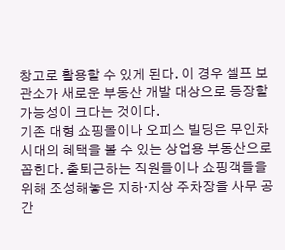창고로 활용할 수 있게 된다. 이 경우 셀프 보관소가 새로운 부동산 개발 대상으로 등장할 가능성이 크다는 것이다.
기존 대형 쇼핑몰이나 오피스 빌딩은 무인차 시대의 혜택을 볼 수 있는 상업용 부동산으로 꼽힌다. 출퇴근하는 직원들이나 쇼핑객들을 위해 조성해놓은 지하·지상 주차장을 사무 공간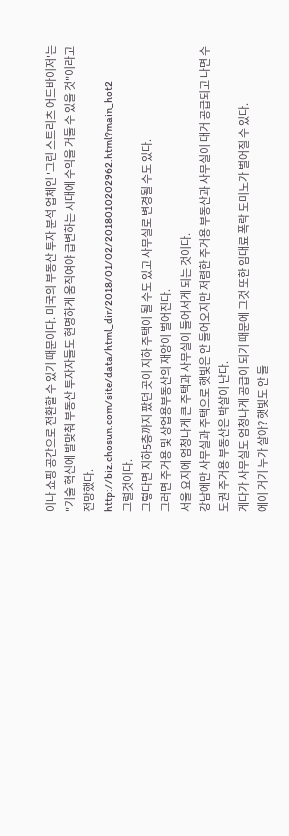이나 쇼핑 공간으로 전환할 수 있기 때문이다. 미국의 부동산 투자 분석 업체인 '그린 스트리츠 어드바이저'는 "기술 혁신에 발맞춰 부동산 투자자들도 현명하게 움직여야 급변하는 시대에 수익을 거둘 수 있을 것"이라고 전망했다.
http://biz.chosun.com/site/data/html_dir/2018/01/02/2018010202962.html?main_hot2
그럴것이다.
그렇다면 지하5층까지 팠던 곳이 지하 주택이 될 수도 있고 사무실로 변경될 수도 있다.
그러면 주거용 및 상업용부동산의 재앙이 벌어진다.
서울 요지에 엄청나게 큰 주택과 사무실이 들어서게 되는 것이다.
강남에만 사무실과 주택으로 햇빛은 안 들어오지만 저렴한 주거용 부동산과 사무실이 대거 공급되고 나면 수도권 주거용 부동산은 박살이 난다.
게다가 사무실도 엄청나게 공급이 되기 때문에 그것 또한 임대료 폭락 도미노가 벌어질 수 있다.
에이 거기 누가 살아? 햇빛도 안 들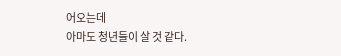어오는데
아마도 청년들이 살 것 같다.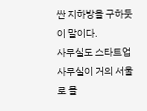싼 지하방을 구하듯이 말이다.
사무실도 스타트업 사무실이 거의 서울로 몰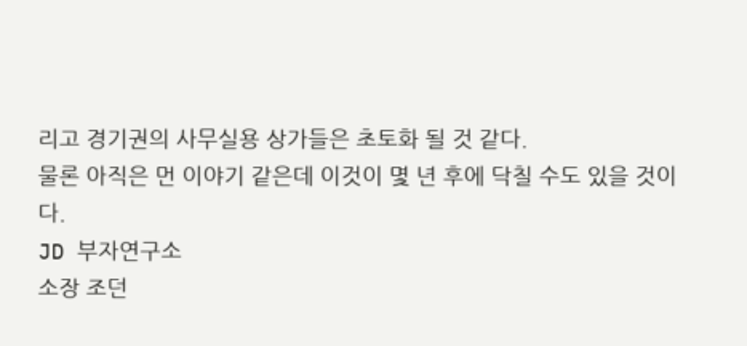리고 경기권의 사무실용 상가들은 초토화 될 것 같다.
물론 아직은 먼 이야기 같은데 이것이 몇 년 후에 닥칠 수도 있을 것이다.
JD 부자연구소
소장 조던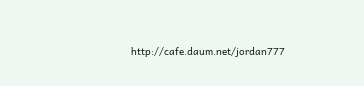http://cafe.daum.net/jordan777